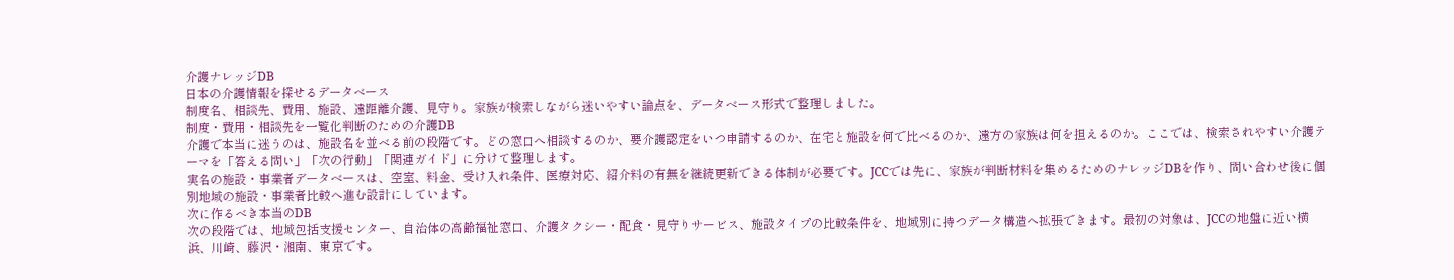介護ナレッジDB
日本の介護情報を探せるデータベース
制度名、相談先、費用、施設、遠距離介護、見守り。家族が検索しながら迷いやすい論点を、データベース形式で整理しました。
制度・費用・相談先を一覧化判断のための介護DB
介護で本当に迷うのは、施設名を並べる前の段階です。どの窓口へ相談するのか、要介護認定をいつ申請するのか、在宅と施設を何で比べるのか、遠方の家族は何を担えるのか。ここでは、検索されやすい介護テーマを「答える問い」「次の行動」「関連ガイド」に分けて整理します。
実名の施設・事業者データベースは、空室、料金、受け入れ条件、医療対応、紹介料の有無を継続更新できる体制が必要です。JCCでは先に、家族が判断材料を集めるためのナレッジDBを作り、問い合わせ後に個別地域の施設・事業者比較へ進む設計にしています。
次に作るべき本当のDB
次の段階では、地域包括支援センター、自治体の高齢福祉窓口、介護タクシー・配食・見守りサービス、施設タイプの比較条件を、地域別に持つデータ構造へ拡張できます。最初の対象は、JCCの地盤に近い横浜、川崎、藤沢・湘南、東京です。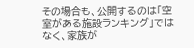その場合も、公開するのは「空室がある施設ランキング」ではなく、家族が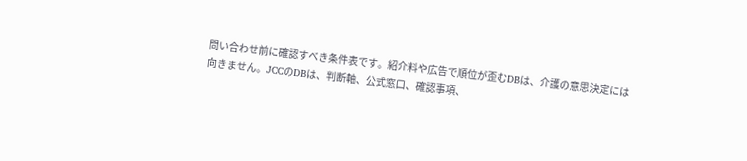問い合わせ前に確認すべき条件表です。紹介料や広告で順位が歪むDBは、介護の意思決定には向きません。JCCのDBは、判断軸、公式窓口、確認事項、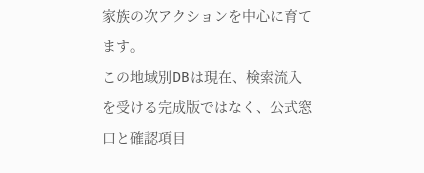家族の次アクションを中心に育てます。
この地域別DBは現在、検索流入を受ける完成版ではなく、公式窓口と確認項目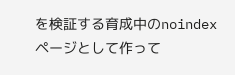を検証する育成中のnoindexページとして作って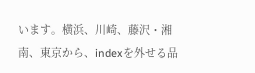います。横浜、川崎、藤沢・湘南、東京から、indexを外せる品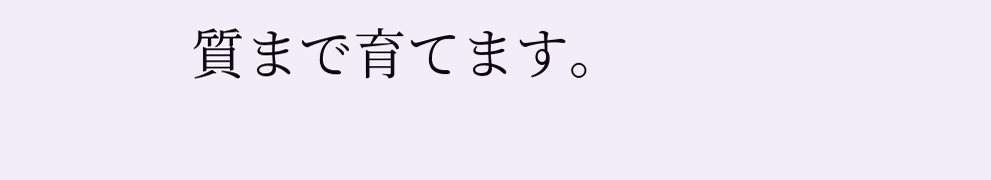質まで育てます。